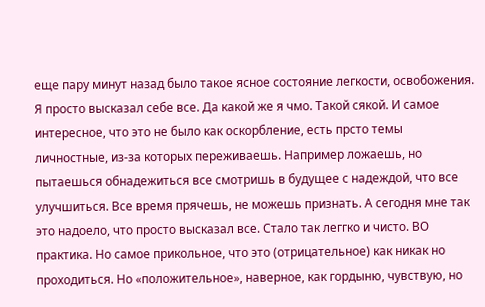еще пару минут назад было такое ясное состояние легкости, освобожения. Я просто высказал себе все. Да какой же я чмо. Такой сякой. И самое интересное, что это не было как оскорбление, есть прсто темы личностные, из-за которых переживаешь. Например ложаешь, но пытаешься обнадежиться все смотришь в будущее с надеждой, что все улучшиться. Все время прячешь, не можешь признать. А сегодня мне так это надоело, что просто высказал все. Стало так леггко и чисто. ВО практика. Но самое прикольное, что это (отрицательное) как никак но проходиться. Но «положительное», наверное, как гордыню, чувствую, но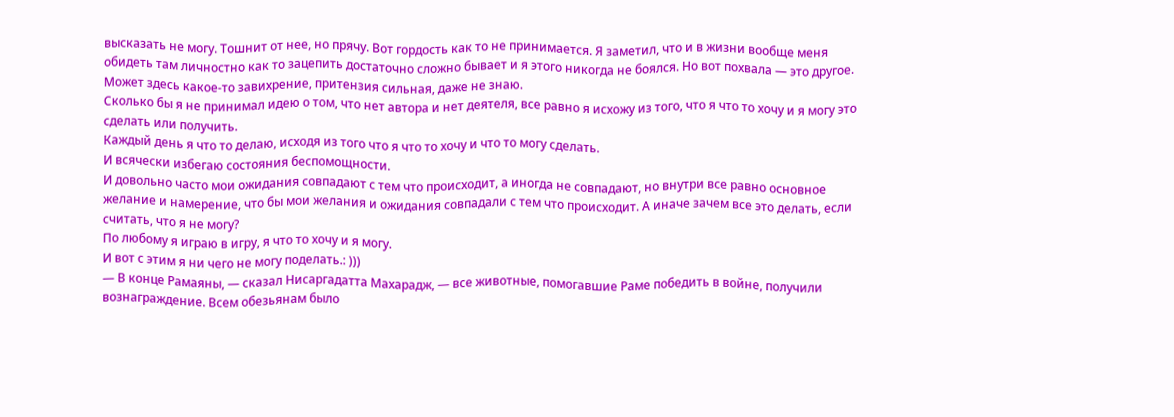высказать не могу. Тошнит от нее, но прячу. Вот гордость как то не принимается. Я заметил, что и в жизни вообще меня обидеть там личностно как то зацепить достаточно сложно бывает и я этого никогда не боялся. Но вот похвала — это другое. Может здесь какое-то завихрение, притензия сильная, даже не знаю.
Сколько бы я не принимал идею о том, что нет автора и нет деятеля, все равно я исхожу из того, что я что то хочу и я могу это сделать или получить.
Каждый день я что то делаю, исходя из того что я что то хочу и что то могу сделать.
И всячески избегаю состояния беспомощности.
И довольно часто мои ожидания совпадают с тем что происходит, а иногда не совпадают, но внутри все равно основное желание и намерение, что бы мои желания и ожидания совпадали с тем что происходит. А иначе зачем все это делать, если считать, что я не могу?
По любому я играю в игру, я что то хочу и я могу.
И вот с этим я ни чего не могу поделать.: )))
— В конце Рамаяны, — сказал Нисаргадатта Махарадж, — все животные, помогавшие Раме победить в войне, получили вознаграждение. Всем обезьянам было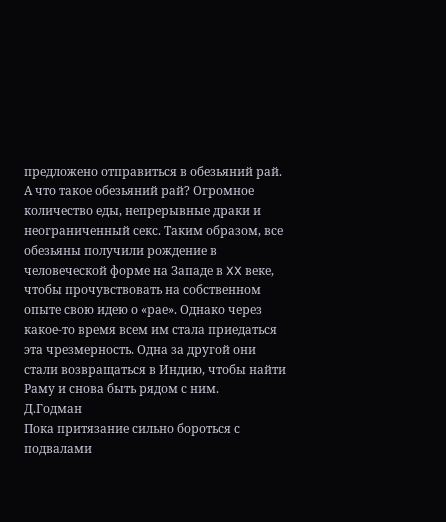предложено отправиться в обезьяний рай. А что такое обезьяний рай? Огромное количество еды, непрерывные драки и неограниченный секс. Таким образом, все обезьяны получили рождение в человеческой форме на Западе в XX веке, чтобы прочувствовать на собственном опыте свою идею о «рае». Однако через какое-то время всем им стала приедаться эта чрезмерность. Одна за другой они стали возвращаться в Индию, чтобы найти Раму и снова быть рядом с ним.
Д.Годман
Пока притязание сильно бороться с подвалами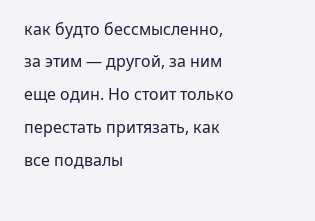как будто бессмысленно, за этим — другой, за ним еще один. Но стоит только перестать притязать, как все подвалы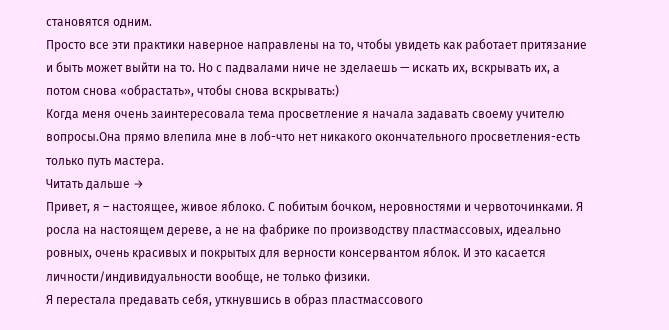становятся одним.
Просто все эти практики наверное направлены на то, чтобы увидеть как работает притязание и быть может выйти на то. Но с падвалами ниче не зделаешь — искать их, вскрывать их, а потом снова «обрастать», чтобы снова вскрывать:)
Когда меня очень заинтересовала тема просветление я начала задавать своему учителю вопросы.Она прямо влепила мне в лоб-что нет никакого окончательного просветления-есть только путь мастера.
Читать дальше →
Привет, я – настоящее, живое яблоко. С побитым бочком, неровностями и червоточинками. Я росла на настоящем дереве, а не на фабрике по производству пластмассовых, идеально ровных, очень красивых и покрытых для верности консервантом яблок. И это касается личности/индивидуальности вообще, не только физики.
Я перестала предавать себя, уткнувшись в образ пластмассового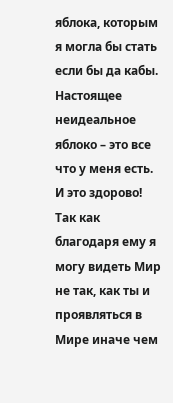яблока, которым я могла бы стать если бы да кабы. Настоящее неидеальное яблоко – это все что у меня есть. И это здорово! Так как благодаря ему я могу видеть Мир не так, как ты и проявляться в Мире иначе чем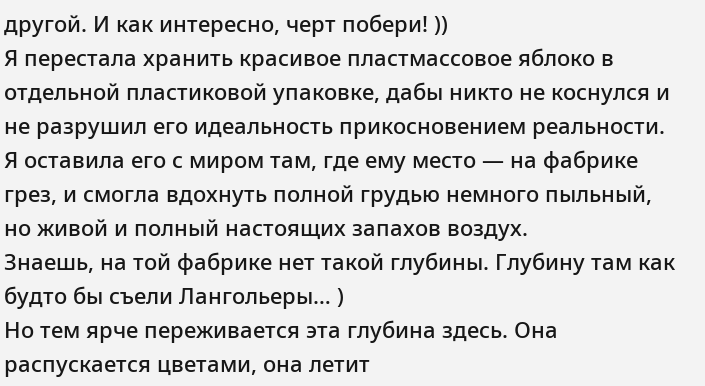другой. И как интересно, черт побери! ))
Я перестала хранить красивое пластмассовое яблоко в отдельной пластиковой упаковке, дабы никто не коснулся и не разрушил его идеальность прикосновением реальности. Я оставила его с миром там, где ему место — на фабрике грез, и смогла вдохнуть полной грудью немного пыльный, но живой и полный настоящих запахов воздух.
Знаешь, на той фабрике нет такой глубины. Глубину там как будто бы съели Лангольеры… )
Но тем ярче переживается эта глубина здесь. Она распускается цветами, она летит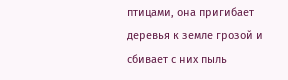птицами, она пригибает деревья к земле грозой и сбивает с них пыль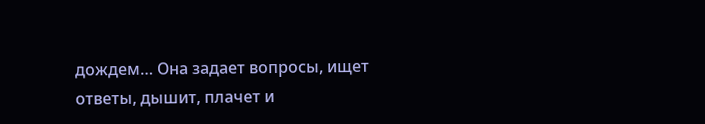дождем… Она задает вопросы, ищет ответы, дышит, плачет и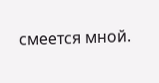смеется мной.